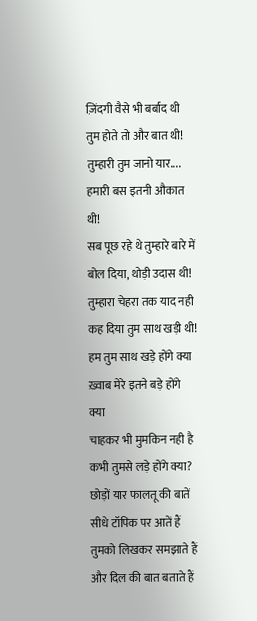ज़िंदगी वैसे भी बर्बाद थी
तुम होते तो और बात थी!
तुम्हारी तुम जानो यार....
हमारी बस इतनी औकात थी!
सब पूछ रहे थे तुम्हारे बारे में
बोल दिया, थोड़ी उदास थी!
तुम्हारा चेहरा तक याद नही
कह दिया तुम साथ खड़ी थी!
हम तुम साथ खड़े होंगे क्या
ख़्वाब मेरे इतने बड़े होंगे क्या
चाहकर भी मुमकिन नही है
कभी तुमसे लड़े होंगे क्या?
छोड़ों यार फालतू की बातें
सीधे टॉपिक पर आतें हैं
तुमको लिखकर समझाते हैं
और दिल की बात बताते हैं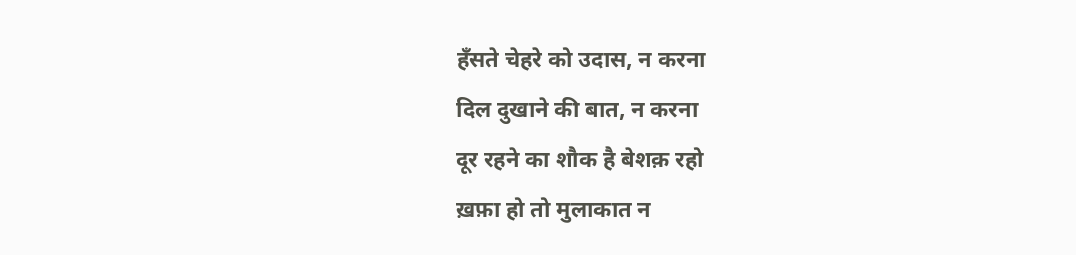हँसते चेहरे को उदास, न करना
दिल दुखाने की बात, न करना
दूर रहने का शौक है बेशक़ रहो
ख़फ़ा हो तो मुलाकात न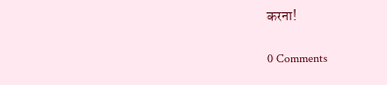करना!

0 Comments